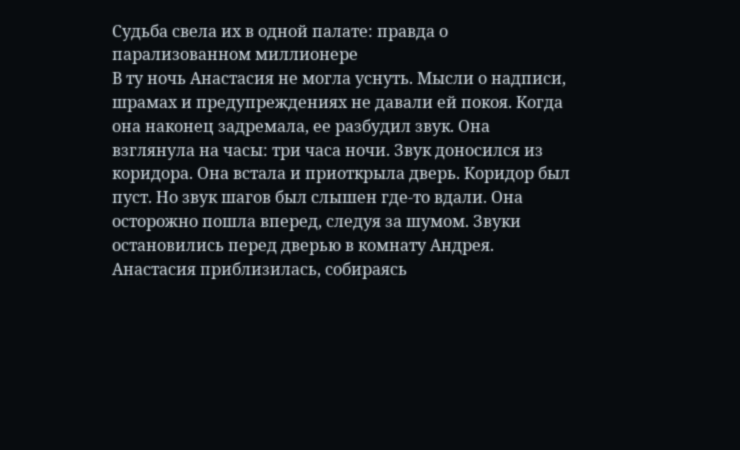Судьба свела их в одной палате: правда о парализованном миллионере
В ту ночь Анастасия не могла уснуть. Мысли о надписи, шрамах и предупреждениях не давали ей покоя. Когда она наконец задремала, ее разбудил звук. Она взглянула на часы: три часа ночи. Звук доносился из коридора. Она встала и приоткрыла дверь. Коридор был пуст. Но звук шагов был слышен где-то вдали. Она осторожно пошла вперед, следуя за шумом. Звуки остановились перед дверью в комнату Андрея. Анастасия приблизилась, собираясь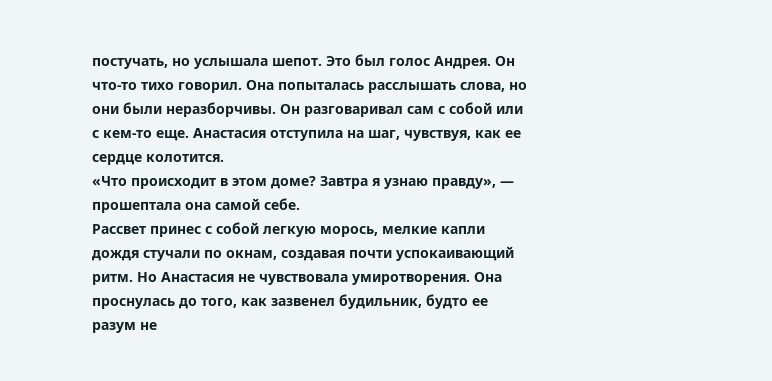постучать, но услышала шепот. Это был голос Андрея. Он что-то тихо говорил. Она попыталась расслышать слова, но они были неразборчивы. Он разговаривал сам с собой или с кем-то еще. Анастасия отступила на шаг, чувствуя, как ее сердце колотится.
«Что происходит в этом доме? Завтра я узнаю правду», — прошептала она самой себе.
Рассвет принес с собой легкую морось, мелкие капли дождя стучали по окнам, создавая почти успокаивающий ритм. Но Анастасия не чувствовала умиротворения. Она проснулась до того, как зазвенел будильник, будто ее разум не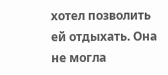хотел позволить ей отдыхать. Она не могла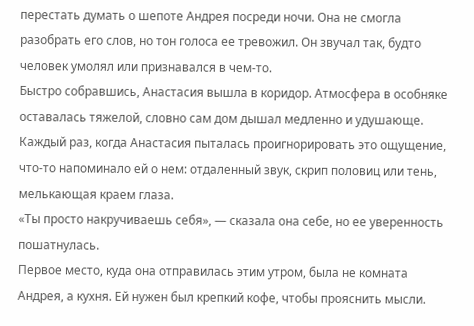перестать думать о шепоте Андрея посреди ночи. Она не смогла разобрать его слов, но тон голоса ее тревожил. Он звучал так, будто человек умолял или признавался в чем-то.
Быстро собравшись, Анастасия вышла в коридор. Атмосфера в особняке оставалась тяжелой, словно сам дом дышал медленно и удушающе. Каждый раз, когда Анастасия пыталась проигнорировать это ощущение, что-то напоминало ей о нем: отдаленный звук, скрип половиц или тень, мелькающая краем глаза.
«Ты просто накручиваешь себя», — сказала она себе, но ее уверенность пошатнулась.
Первое место, куда она отправилась этим утром, была не комната Андрея, а кухня. Ей нужен был крепкий кофе, чтобы прояснить мысли.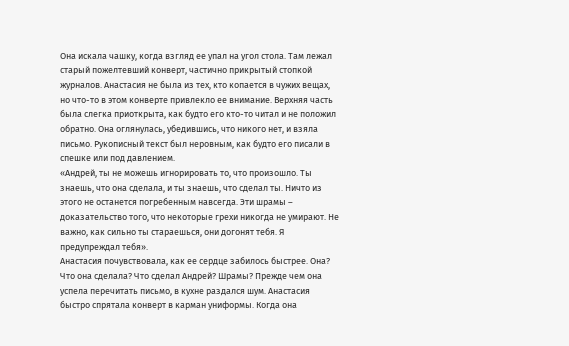Она искала чашку, когда взгляд ее упал на угол стола. Там лежал старый пожелтевший конверт, частично прикрытый стопкой журналов. Анастасия не была из тех, кто копается в чужих вещах, но что-то в этом конверте привлекло ее внимание. Верхняя часть была слегка приоткрыта, как будто его кто-то читал и не положил обратно. Она оглянулась, убедившись, что никого нет, и взяла письмо. Рукописный текст был неровным, как будто его писали в спешке или под давлением.
«Андрей, ты не можешь игнорировать то, что произошло. Ты знаешь, что она сделала, и ты знаешь, что сделал ты. Ничто из этого не останется погребенным навсегда. Эти шрамы – доказательство того, что некоторые грехи никогда не умирают. Не важно, как сильно ты стараешься, они догонят тебя. Я предупреждал тебя».
Анастасия почувствовала, как ее сердце забилось быстрее. Она? Что она сделала? Что сделал Андрей? Шрамы? Прежде чем она успела перечитать письмо, в кухне раздался шум. Анастасия быстро спрятала конверт в карман униформы. Когда она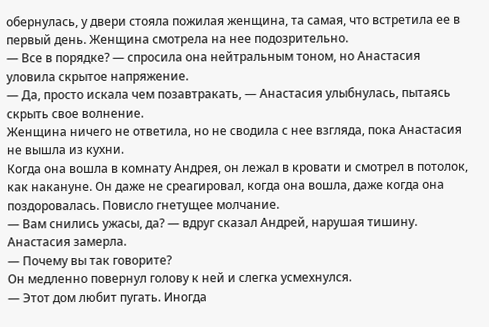обернулась, у двери стояла пожилая женщина, та самая, что встретила ее в первый день. Женщина смотрела на нее подозрительно.
— Все в порядке? — спросила она нейтральным тоном, но Анастасия уловила скрытое напряжение.
— Да, просто искала чем позавтракать, — Анастасия улыбнулась, пытаясь скрыть свое волнение.
Женщина ничего не ответила, но не сводила с нее взгляда, пока Анастасия не вышла из кухни.
Когда она вошла в комнату Андрея, он лежал в кровати и смотрел в потолок, как накануне. Он даже не среагировал, когда она вошла, даже когда она поздоровалась. Повисло гнетущее молчание.
— Вам снились ужасы, да? — вдруг сказал Андрей, нарушая тишину.
Анастасия замерла.
— Почему вы так говорите?
Он медленно повернул голову к ней и слегка усмехнулся.
— Этот дом любит пугать. Иногда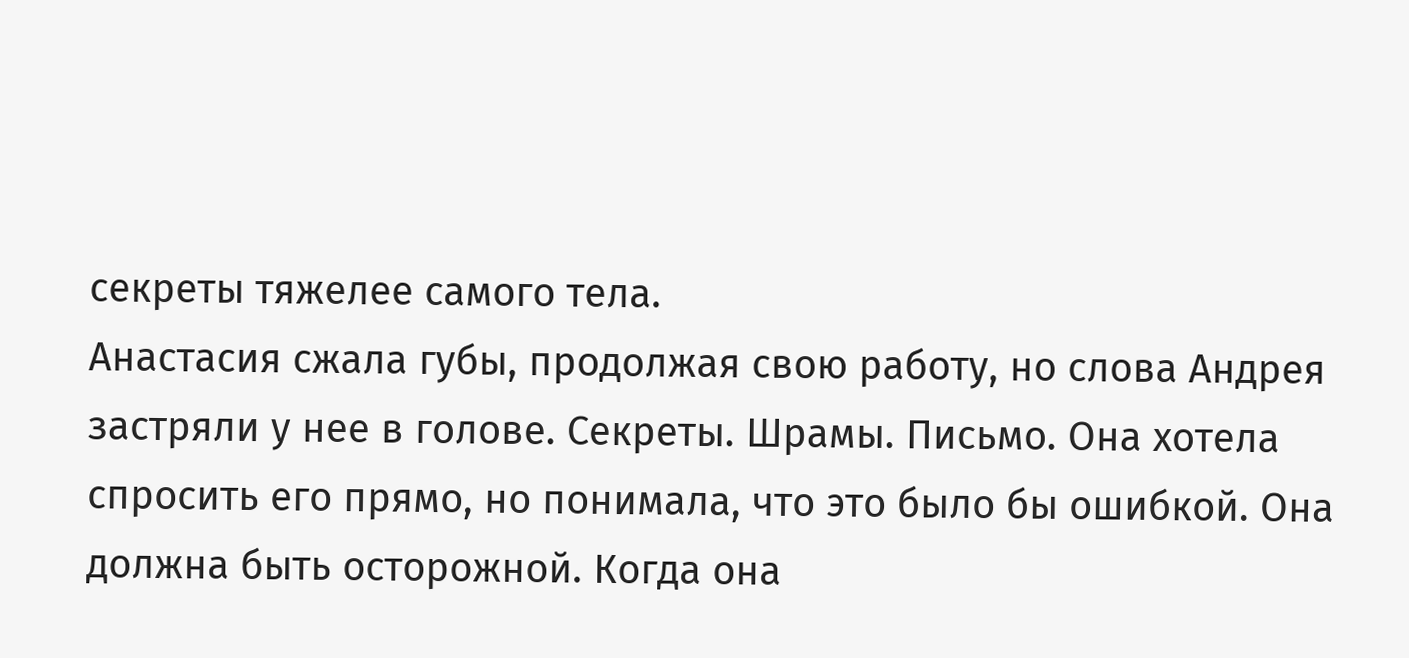секреты тяжелее самого тела.
Анастасия сжала губы, продолжая свою работу, но слова Андрея застряли у нее в голове. Секреты. Шрамы. Письмо. Она хотела спросить его прямо, но понимала, что это было бы ошибкой. Она должна быть осторожной. Когда она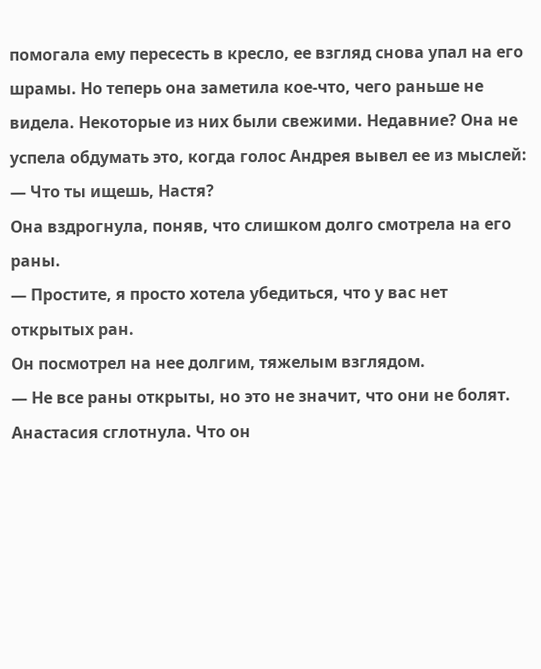помогала ему пересесть в кресло, ее взгляд снова упал на его шрамы. Но теперь она заметила кое-что, чего раньше не видела. Некоторые из них были свежими. Недавние? Она не успела обдумать это, когда голос Андрея вывел ее из мыслей:
— Что ты ищешь, Настя?
Она вздрогнула, поняв, что слишком долго смотрела на его раны.
— Простите, я просто хотела убедиться, что у вас нет открытых ран.
Он посмотрел на нее долгим, тяжелым взглядом.
— Не все раны открыты, но это не значит, что они не болят.
Анастасия сглотнула. Что он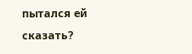пытался ей сказать?